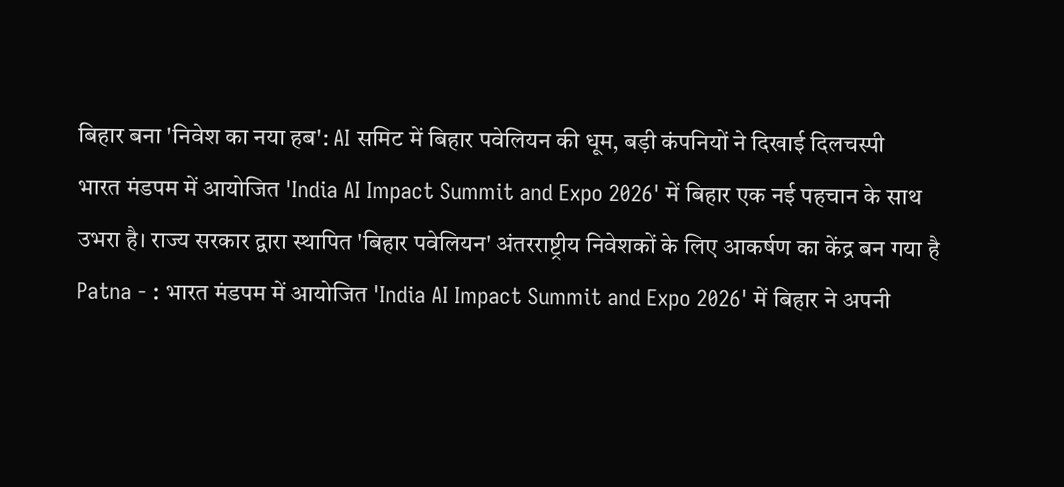बिहार बना 'निवेश का नया हब': AI समिट में बिहार पवेलियन की धूम, बड़ी कंपनियों ने दिखाई दिलचस्पी
भारत मंडपम में आयोजित 'India AI Impact Summit and Expo 2026' में बिहार एक नई पहचान के साथ उभरा है। राज्य सरकार द्वारा स्थापित 'बिहार पवेलियन' अंतरराष्ट्रीय निवेशकों के लिए आकर्षण का केंद्र बन गया है
Patna - : भारत मंडपम में आयोजित 'India AI Impact Summit and Expo 2026' में बिहार ने अपनी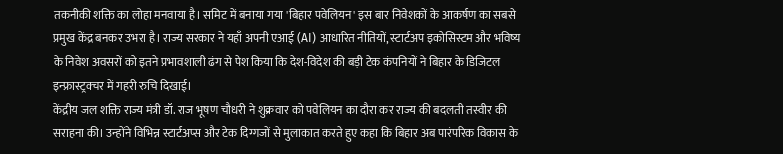तकनीकी शक्ति का लोहा मनवाया है। समिट में बनाया गया 'बिहार पवेलियन' इस बार निवेशकों के आकर्षण का सबसे प्रमुख केंद्र बनकर उभरा है। राज्य सरकार ने यहाँ अपनी एआई (AI) आधारित नीतियों, स्टार्टअप इकोसिस्टम और भविष्य के निवेश अवसरों को इतने प्रभावशाली ढंग से पेश किया कि देश-विदेश की बड़ी टेक कंपनियों ने बिहार के डिजिटल इन्फ्रास्ट्रक्चर में गहरी रुचि दिखाई।
केंद्रीय जल शक्ति राज्य मंत्री डॉ. राज भूषण चौधरी ने शुक्रवार को पवेलियन का दौरा कर राज्य की बदलती तस्वीर की सराहना की। उन्होंने विभिन्न स्टार्टअप्स और टेक दिग्गजों से मुलाकात करते हुए कहा कि बिहार अब पारंपरिक विकास के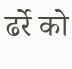ढर्रे को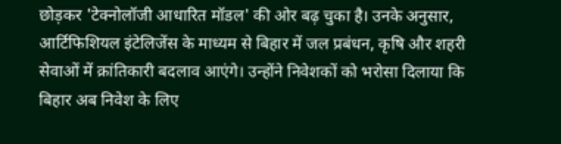छोड़कर 'टेक्नोलॉजी आधारित मॉडल' की ओर बढ़ चुका है। उनके अनुसार, आर्टिफिशियल इंटेलिजेंस के माध्यम से बिहार में जल प्रबंधन, कृषि और शहरी सेवाओं में क्रांतिकारी बदलाव आएंगे। उन्होंने निवेशकों को भरोसा दिलाया कि बिहार अब निवेश के लिए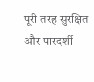पूरी तरह सुरक्षित और पारदर्शी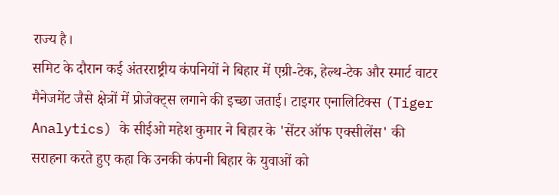राज्य है।
समिट के दौरान कई अंतरराष्ट्रीय कंपनियों ने बिहार में एग्री-टेक, हेल्थ-टेक और स्मार्ट वाटर मैनेजमेंट जैसे क्षेत्रों में प्रोजेक्ट्स लगाने की इच्छा जताई। टाइगर एनालिटिक्स (Tiger Analytics) के सीईओ महेश कुमार ने बिहार के 'सेंटर ऑफ एक्सीलेंस' की सराहना करते हुए कहा कि उनकी कंपनी बिहार के युवाओं को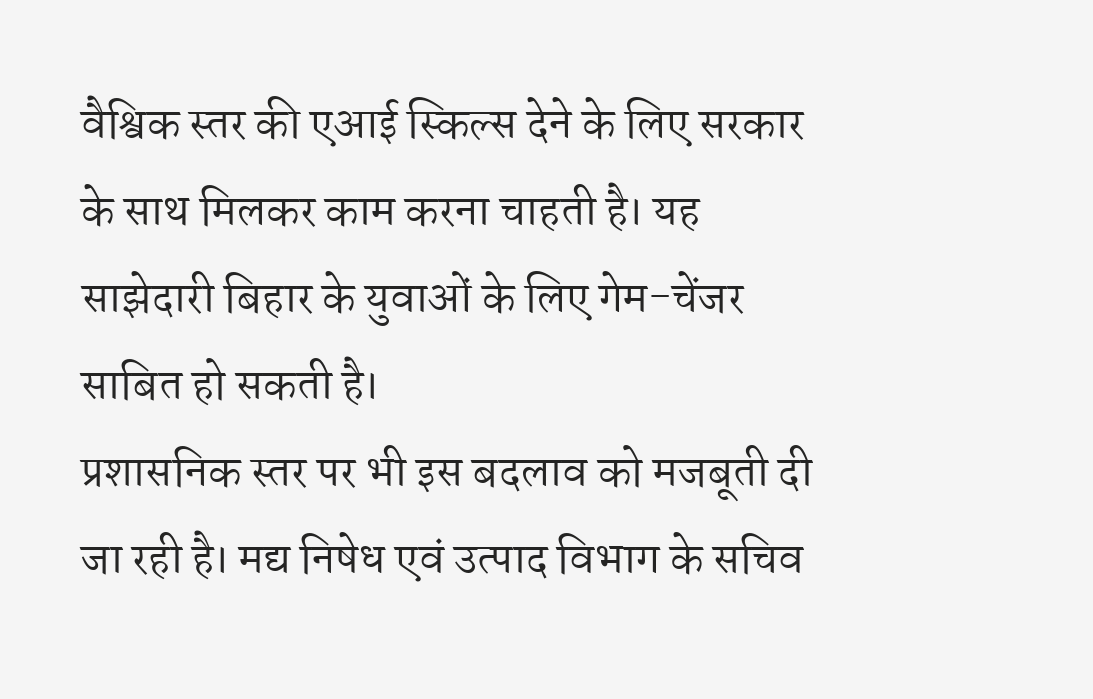वैश्विक स्तर की एआई स्किल्स देने के लिए सरकार के साथ मिलकर काम करना चाहती है। यह साझेदारी बिहार के युवाओं के लिए गेम-चेंजर साबित हो सकती है।
प्रशासनिक स्तर पर भी इस बदलाव को मजबूती दी जा रही है। मद्य निषेध एवं उत्पाद विभाग के सचिव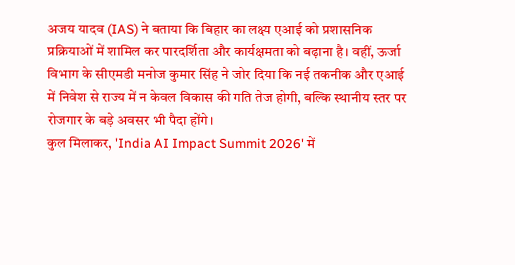अजय यादव (IAS) ने बताया कि बिहार का लक्ष्य एआई को प्रशासनिक प्रक्रियाओं में शामिल कर पारदर्शिता और कार्यक्षमता को बढ़ाना है। वहीं, ऊर्जा विभाग के सीएमडी मनोज कुमार सिंह ने जोर दिया कि नई तकनीक और एआई में निवेश से राज्य में न केवल विकास की गति तेज होगी, बल्कि स्थानीय स्तर पर रोजगार के बड़े अवसर भी पैदा होंगे।
कुल मिलाकर, 'India AI Impact Summit 2026' में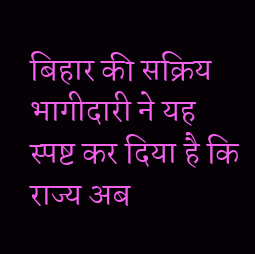बिहार की सक्रिय भागीदारी ने यह स्पष्ट कर दिया है कि राज्य अब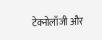टेक्नोलॉजी और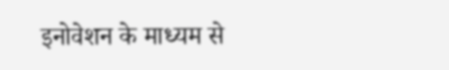इनोवेशन के माध्यम से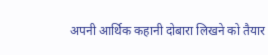अपनी आर्थिक कहानी दोबारा लिखने को तैयार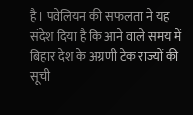है। पवेलियन की सफलता ने यह संदेश दिया है कि आने वाले समय में बिहार देश के अग्रणी टेक राज्यों की सूची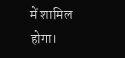में शामिल होगा।